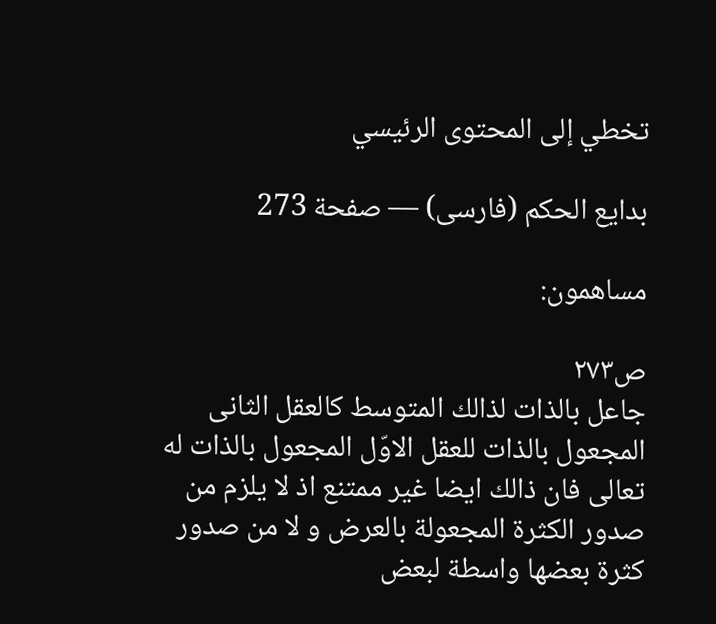تخطي إلى المحتوى الرئيسي

بدايع الحكم (فارسى) — صفحة 273

مساهمون:

ص٢٧٣
جاعل بالذات لذالك المتوسط كالعقل الثانى المجعول بالذات للعقل الاوّل المجعول بالذات له تعالى فان ذالك ايضا غير ممتنع اذ لا يلزم من صدور الكثرة المجعولة بالعرض و لا من صدور كثرة بعضها واسطة لبعض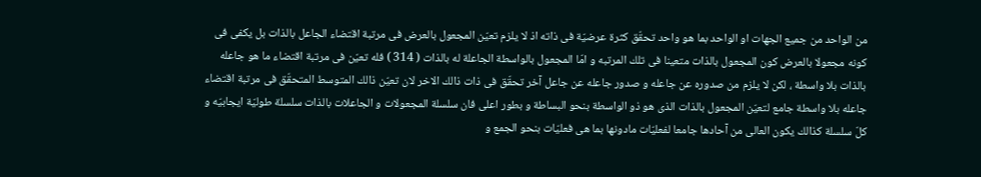من الواحد من جميع الجهات او الواحد بما هو واحد تحقّق كثرة عرضيّة فى ذاته اذ لا يلزم تعيّن المجعول بالعرض فى مرتبة اقتضاء الجاعل بالذات بل يكفى فى كونه مجعولا بالعرض كون المجعول بالذات متعينا فى تلك المرتبه و امّا المجعول بالواسطة الجاعلة له بالذات ( 314 ) فله تعيّن فى مرتبة اقتضاء ما هو جاعله بالذات بلا واسطة ، لكن لا يلزم من صدوره عن جاعله و صدور جاعله عن جاعل آخر تحقّق فى ذات ذالك الاخر لان تعيّن ذالك المتوسط المتحقّق فى مرتبة اقتضاء جاعله بلا واسطة جامع لتعيّن المجعول بالذات الذى هو ذو الواسطة بنحو البساطة و بطور اعلى فان سلسلة المجعولات و الجاعلات بالذات سلسلة طوليّة ايجابيّه و كلّ سلسلة كذالك يكون العالى من آحادها جامعا لفعليّات مادونها بما هى فعليّات بنحو الجمع و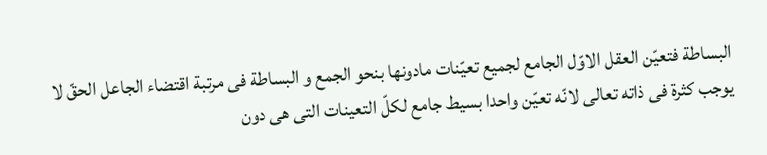البساطة فتعيّن العقل الاوّل الجامع لجميع تعيّنات مادونها بنحو الجمع و البساطة فى مرتبة اقتضاء الجاعل الحقّ لا يوجب كثرة فى ذاته تعالى لانّه تعيّن واحدا بسيط جامع لكلّ التعينات التى هى دون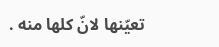تعيّنها لانّ كلها منه .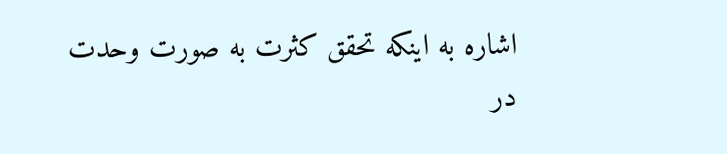اشاره به اينكه تحقق كثرت به صورت وحدت در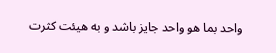واحد بما هو واحد جايز باشد و به هيئت كثرت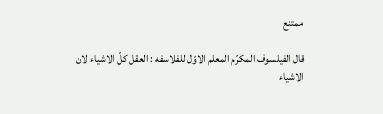ممتنع

قال الفيلسوف المكرّم المعلم الاوّل للفلاسفه : العقل كلّ الاشياء لان الاشياء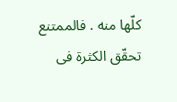كلّها منه . فالممتنع تحقّق الكثرة فى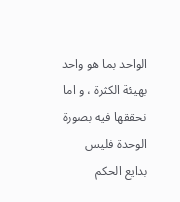الواحد بما هو واحد بهيئة الكثرة ، و اما نحققها فيه بصورة الوحدة فليس
بدايع الحكم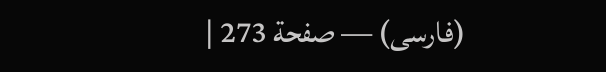(فارسى) — صفحة 273 |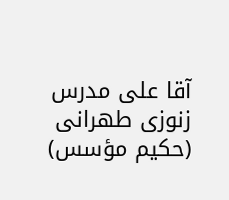آقا على مدرس زنوزى طهرانى (حكيم مؤسس)